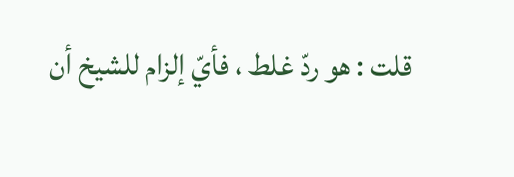قلت : هو ردّ غلط ، فأيّ إلزام للشيخ أن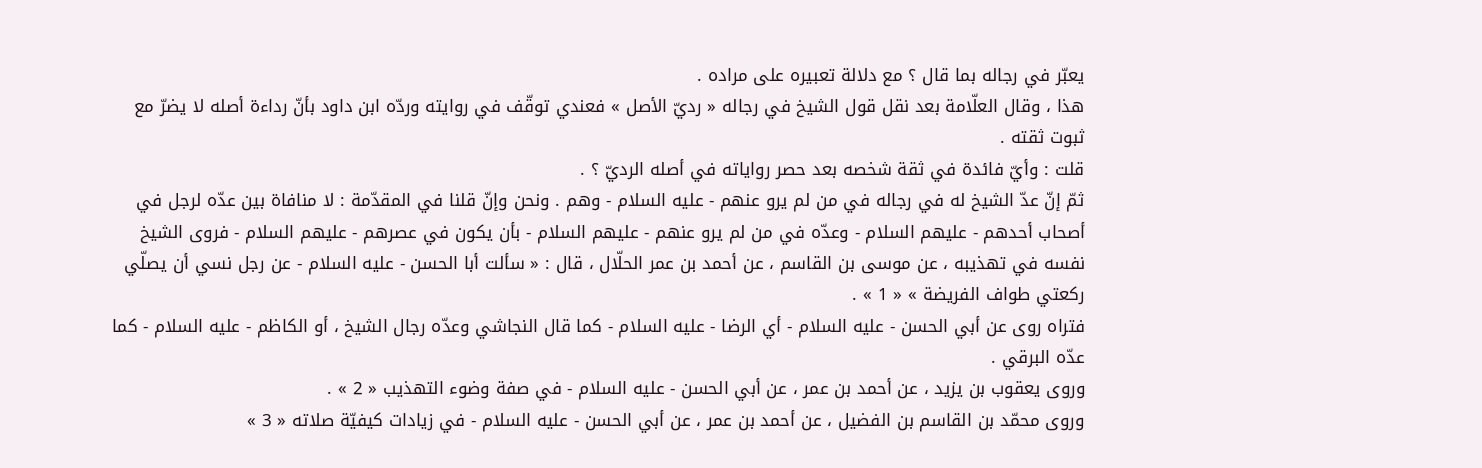يعبّر في رجاله بما قال ؟ مع دلالة تعبيره على مراده .
هذا ، وقال العلّامة بعد نقل قول الشيخ في رجاله « رديّ الأصل » فعندي توقّف في روايته وردّه ابن داود بأنّ رداءة أصله لا يضرّ مع ثبوت ثقته .
قلت : وأيّ فائدة في ثقة شخصه بعد حصر رواياته في أصله الرديّ ؟ .
ثمّ إنّ عدّ الشيخ له في رجاله في من لم يرو عنهم - عليه السلام - وهم . ونحن وإنّ قلنا في المقدّمة : لا منافاة بين عدّه لرجل في أصحاب أحدهم - عليهم السلام - وعدّه في من لم يرو عنهم - عليهم السلام - بأن يكون في عصرهم - عليهم السلام - فروى الشيخ نفسه في تهذيبه ، عن موسى بن القاسم ، عن أحمد بن عمر الحلّال ، قال : « سألت أبا الحسن - عليه السلام - عن رجل نسي أن يصلّي ركعتي طواف الفريضة » « 1 » .
فتراه روى عن أبي الحسن - عليه السلام - أي الرضا - عليه السلام - كما قال النجاشي وعدّه رجال الشيخ ، أو الكاظم - عليه السلام - كما عدّه البرقي .
وروى يعقوب بن يزيد ، عن أحمد بن عمر ، عن أبي الحسن - عليه السلام - في صفة وضوء التهذيب « 2 » .
وروى محمّد بن القاسم بن الفضيل ، عن أحمد بن عمر ، عن أبي الحسن - عليه السلام - في زيادات كيفيّة صلاته « 3 »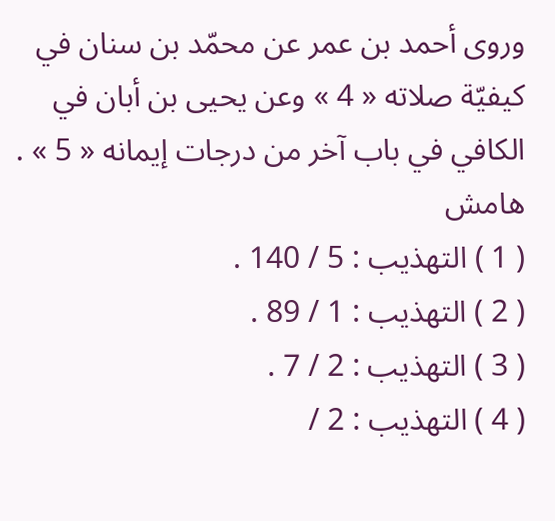وروى أحمد بن عمر عن محمّد بن سنان في كيفيّة صلاته « 4 » وعن يحيى بن أبان في الكافي في باب آخر من درجات إيمانه « 5 » .
هامش
( 1 ) التهذيب : 5 / 140 .
( 2 ) التهذيب : 1 / 89 .
( 3 ) التهذيب : 2 / 7 .
( 4 ) التهذيب : 2 /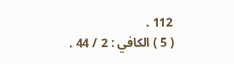112 .
( 5 ) الكافي : 2 / 44 .